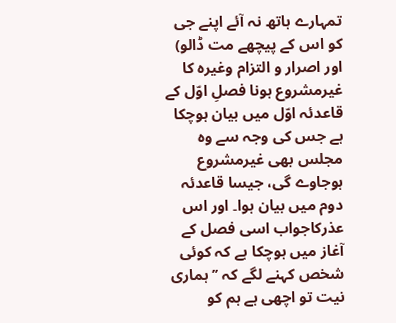تمہارے ہاتھ نہ آئے اپنے جی کو اس کے پیچھے مت ڈالو) اور اصرار و التزام وغیرہ کا غیرمشروع ہونا فصلِ اوّل کے قاعدئہ اوّل میں بیان ہوچکا ہے جس کی وجہ سے وہ مجلس بھی غیرمشروع ہوجاوے گی، جیسا قاعدئہ دوم میں بیان ہوا۔ اور اس عذرکاجواب اسی فصل کے آغاز میں ہوچکا ہے کہ کوئی شخص کہنے لگے کہ ’’ہماری نیت تو اچھی ہے ہم کو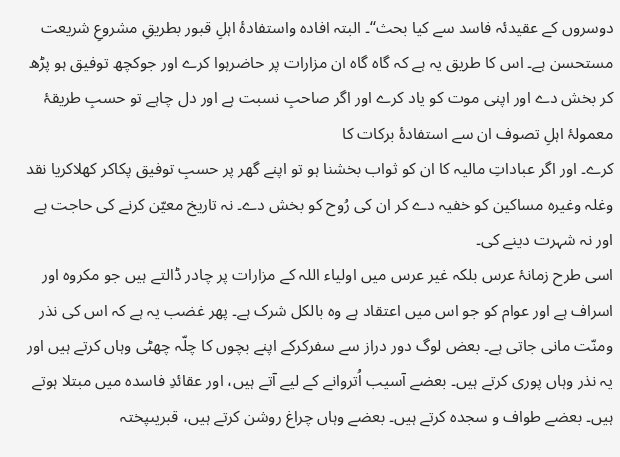دوسروں کے عقیدئہ فاسد سے کیا بحث‘‘۔ البتہ افادہ واستفادۂ اہلِ قبور بطریقِ مشروعِ شریعت مستحسن ہے۔ اس کا طریق یہ ہے کہ گاہ گاہ ان مزارات پر حاضرہوا کرے اور جوکچھ توفیق ہو پڑھ کر بخش دے اور اپنی موت کو یاد کرے اور اگر صاحبِ نسبت ہے اور دل چاہے تو حسبِ طریقۂ معمولۂ اہلِ تصوف ان سے استفادۂ برکات کا
کرے۔ اور اگر عباداتِ مالیہ کا ان کو ثواب بخشنا ہو تو اپنے گھر پر حسبِ توفیق پکاکر کھلاکریا نقد وغلہ وغیرہ مساکین کو خفیہ دے کر ان کی رُوح کو بخش دے۔ نہ تاریخ معیّن کرنے کی حاجت ہے اور نہ شہرت دینے کی۔
اسی طرح زمانۂ عرس بلکہ غیر عرس میں اولیاء اللہ کے مزارات پر چادر ڈالتے ہیں جو مکروہ اور اسراف ہے اور عوام کو جو اس میں اعتقاد ہے وہ بالکل شرک ہے۔ پھر غضب یہ ہے کہ اس کی نذر ومنّت مانی جاتی ہے۔ بعض لوگ دور دراز سے سفرکرکے اپنے بچوں کا چلّہ چھٹی وہاں کرتے ہیں اور یہ نذر وہاں پوری کرتے ہیں۔ بعضے آسیب اُتروانے کے لیے آتے ہیں، اور عقائدِ فاسدہ میں مبتلا ہوتے ہیں۔ بعضے طواف و سجدہ کرتے ہیں۔ بعضے وہاں چراغ روشن کرتے ہیں، قبریںپختہ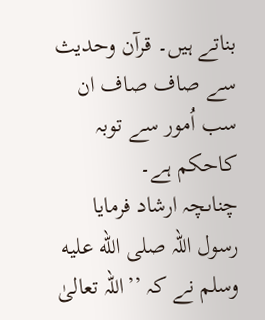بناتے ہیں۔ قرآن وحدیث سے صاف صاف ان سب اُمور سے توبہ کاحکم ہے۔
چناںچہ ارشاد فرمایا رسول اللہ صلى الله عليه وسلم نے کہ ’’اللہ تعالیٰ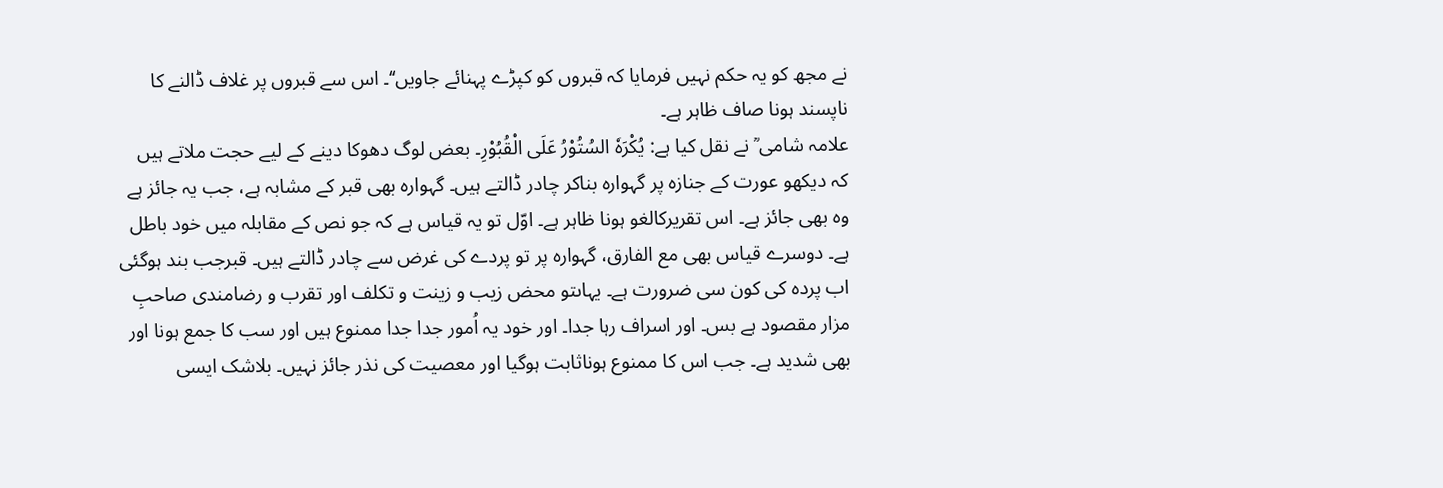نے مجھ کو یہ حکم نہیں فرمایا کہ قبروں کو کپڑے پہنائے جاویں‘‘۔ اس سے قبروں پر غلاف ڈالنے کا ناپسند ہونا صاف ظاہر ہے۔
علامہ شامی ؒ نے نقل کیا ہے: یُکْرَہٗ السُتُوْرُ عَلَی الْقُبُوْرِ۔ بعض لوگ دھوکا دینے کے لیے حجت ملاتے ہیں کہ دیکھو عورت کے جنازہ پر گہوارہ بناکر چادر ڈالتے ہیں۔ گہوارہ بھی قبر کے مشابہ ہے، جب یہ جائز ہے وہ بھی جائز ہے۔ اس تقریرکالغو ہونا ظاہر ہے۔ اوّل تو یہ قیاس ہے کہ جو نص کے مقابلہ میں خود باطل ہے۔ دوسرے قیاس بھی مع الفارق، گہوارہ پر تو پردے کی غرض سے چادر ڈالتے ہیں۔ قبرجب بند ہوگئی اب پردہ کی کون سی ضرورت ہے۔ یہاںتو محض زیب و زینت و تکلف اور تقرب و رضامندی صاحبِ مزار مقصود ہے بس۔ اور اسراف رہا جدا۔ اور خود یہ اُمور جدا جدا ممنوع ہیں اور سب کا جمع ہونا اور بھی شدید ہے۔ جب اس کا ممنوع ہوناثابت ہوگیا اور معصیت کی نذر جائز نہیں۔ بلاشک ایسی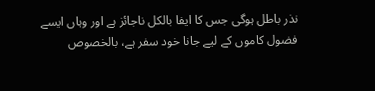نذر باطل ہوگی جس کا ایفا بالکل ناجائز ہے اور وہاں ایسے فضول کاموں کے لیے جانا خود سفر ہے، بالخصوص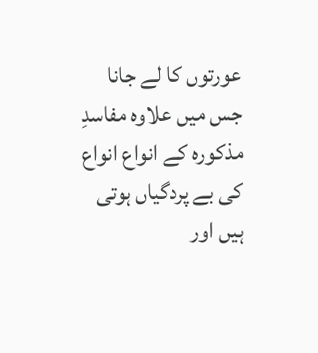عورتوں کا لے جانا جس میں علاوہ مفاسدِ مذکورہ کے انواع انواع کی بے پردگیاں ہوتی ہیں اور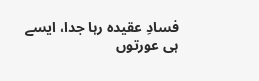فسادِ عقیدہ رہا جدا، ایسے ہی عورتوں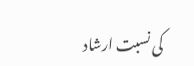کی نسبت ارشاد